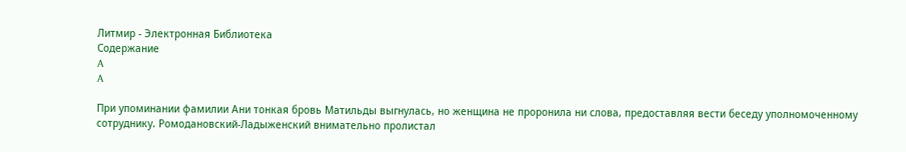Литмир - Электронная Библиотека
Содержание
A
A

При упоминании фамилии Ани тонкая бровь Матильды выгнулась, но женщина не проронила ни слова, предоставляя вести беседу уполномоченному сотруднику. Ромодановский-Ладыженский внимательно пролистал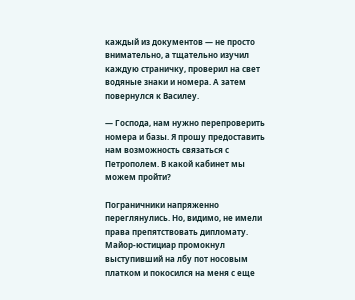каждый из документов — не просто внимательно, а тщательно изучил каждую страничку, проверил на свет водяные знаки и номера. А затем повернулся к Василеу.

— Господа, нам нужно перепроверить номера и базы. Я прошу предоставить нам возможность связаться с Петрополем. В какой кабинет мы можем пройти?

Пограничники напряженно переглянулись. Но, видимо, не имели права препятствовать дипломату. Майор-юстициар промокнул выступивший на лбу пот носовым платком и покосился на меня с еще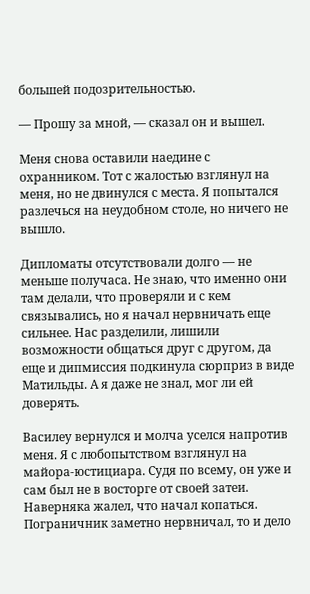большей подозрительностью.

— Прошу за мной, — сказал он и вышел.

Меня снова оставили наедине с охранником. Тот с жалостью взглянул на меня, но не двинулся с места. Я попытался разлечься на неудобном столе, но ничего не вышло.

Дипломаты отсутствовали долго — не меньше получаса. Не знаю, что именно они там делали, что проверяли и с кем связывались, но я начал нервничать еще сильнее. Нас разделили, лишили возможности общаться друг с другом, да еще и дипмиссия подкинула сюрприз в виде Матильды. А я даже не знал, мог ли ей доверять.

Василеу вернулся и молча уселся напротив меня. Я с любопытством взглянул на майора-юстициара. Судя по всему, он уже и сам был не в восторге от своей затеи. Наверняка жалел, что начал копаться. Пограничник заметно нервничал, то и дело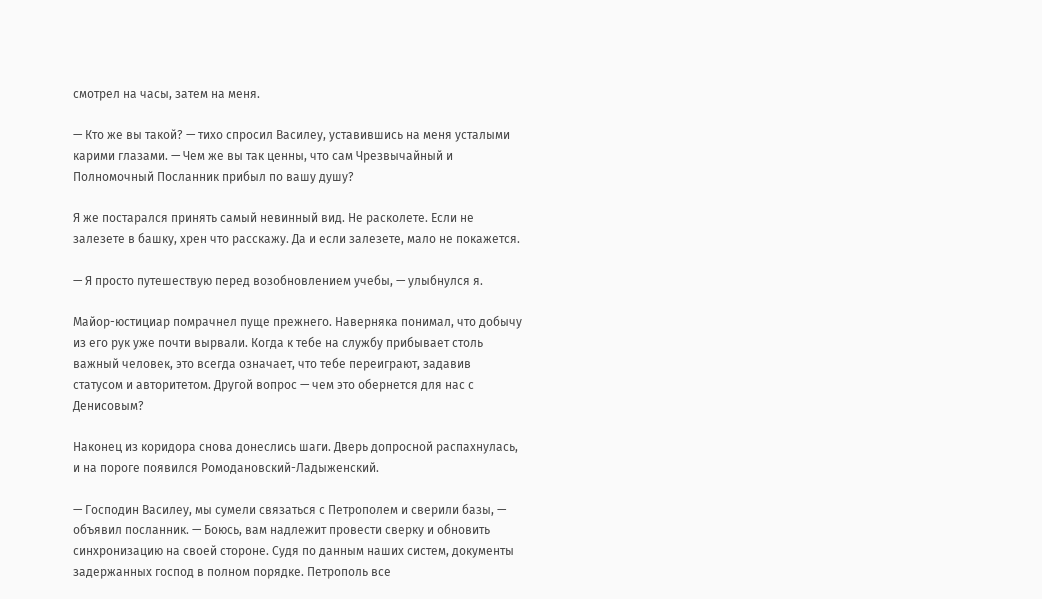смотрел на часы, затем на меня.

— Кто же вы такой? — тихо спросил Василеу, уставившись на меня усталыми карими глазами. — Чем же вы так ценны, что сам Чрезвычайный и Полномочный Посланник прибыл по вашу душу?

Я же постарался принять самый невинный вид. Не расколете. Если не залезете в башку, хрен что расскажу. Да и если залезете, мало не покажется.

— Я просто путешествую перед возобновлением учебы, — улыбнулся я.

Майор-юстициар помрачнел пуще прежнего. Наверняка понимал, что добычу из его рук уже почти вырвали. Когда к тебе на службу прибывает столь важный человек, это всегда означает, что тебе переиграют, задавив статусом и авторитетом. Другой вопрос — чем это обернется для нас с Денисовым?

Наконец из коридора снова донеслись шаги. Дверь допросной распахнулась, и на пороге появился Ромодановский-Ладыженский.

— Господин Василеу, мы сумели связаться с Петрополем и сверили базы, — объявил посланник. — Боюсь, вам надлежит провести сверку и обновить синхронизацию на своей стороне. Судя по данным наших систем, документы задержанных господ в полном порядке. Петрополь все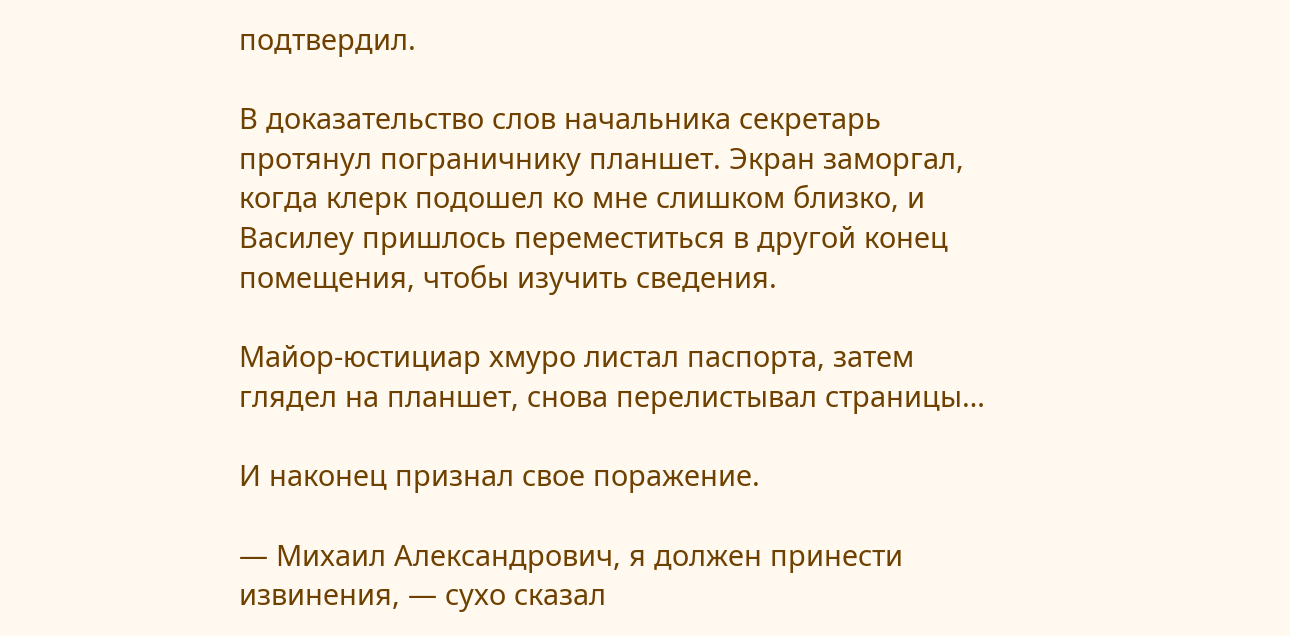подтвердил.

В доказательство слов начальника секретарь протянул пограничнику планшет. Экран заморгал, когда клерк подошел ко мне слишком близко, и Василеу пришлось переместиться в другой конец помещения, чтобы изучить сведения.

Майор-юстициар хмуро листал паспорта, затем глядел на планшет, снова перелистывал страницы…

И наконец признал свое поражение.

— Михаил Александрович, я должен принести извинения, — сухо сказал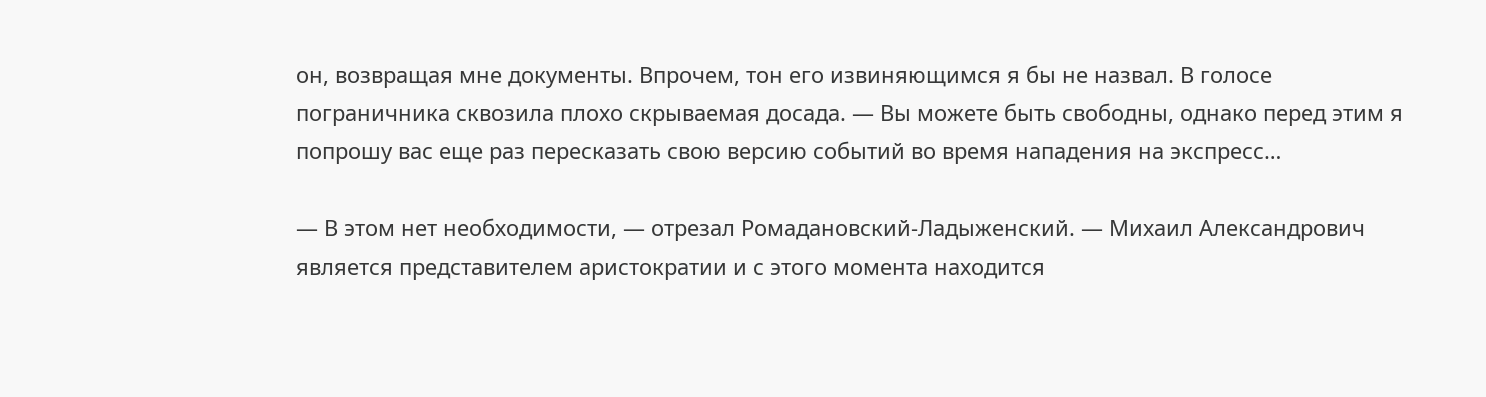он, возвращая мне документы. Впрочем, тон его извиняющимся я бы не назвал. В голосе пограничника сквозила плохо скрываемая досада. — Вы можете быть свободны, однако перед этим я попрошу вас еще раз пересказать свою версию событий во время нападения на экспресс…

— В этом нет необходимости, — отрезал Ромадановский-Ладыженский. — Михаил Александрович является представителем аристократии и с этого момента находится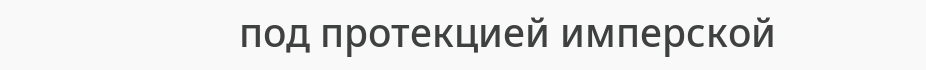под протекцией имперской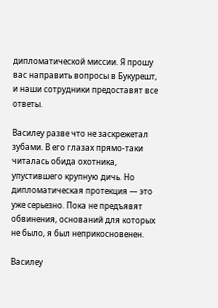дипломатической миссии. Я прошу вас направить вопросы в Букурешт, и наши сотрудники предоставят все ответы.

Василеу разве что не заскрежетал зубами. В его глазах прямо-таки читалась обида охотника, упустившего крупную дичь. Но дипломатическая протекция — это уже серьезно. Пока не предъявят обвинения, оснований для которых не было, я был неприкосновенен.

Василеу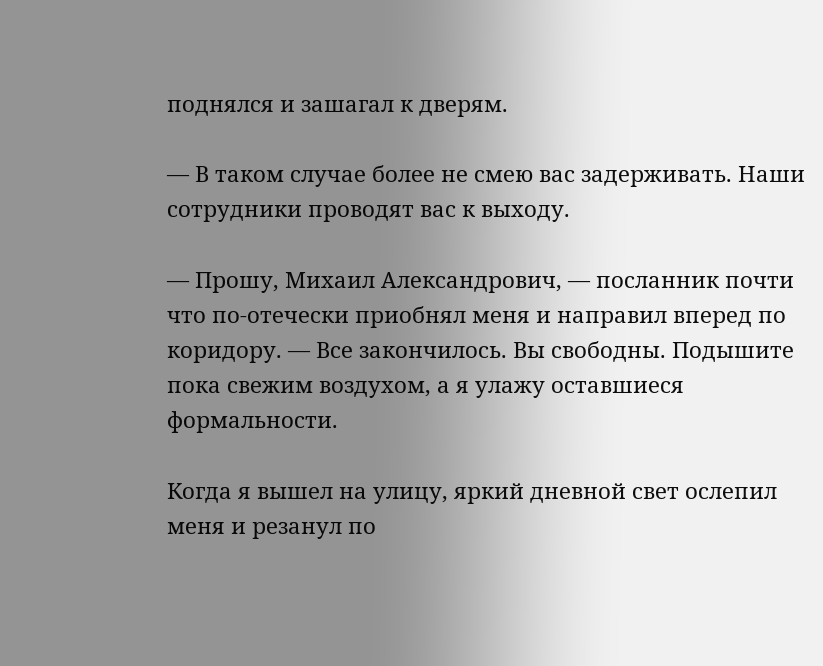поднялся и зашагал к дверям.

— В таком случае более не смею вас задерживать. Наши сотрудники проводят вас к выходу.

— Прошу, Михаил Александрович, — посланник почти что по-отечески приобнял меня и направил вперед по коридору. — Все закончилось. Вы свободны. Подышите пока свежим воздухом, а я улажу оставшиеся формальности.

Когда я вышел на улицу, яркий дневной свет ослепил меня и резанул по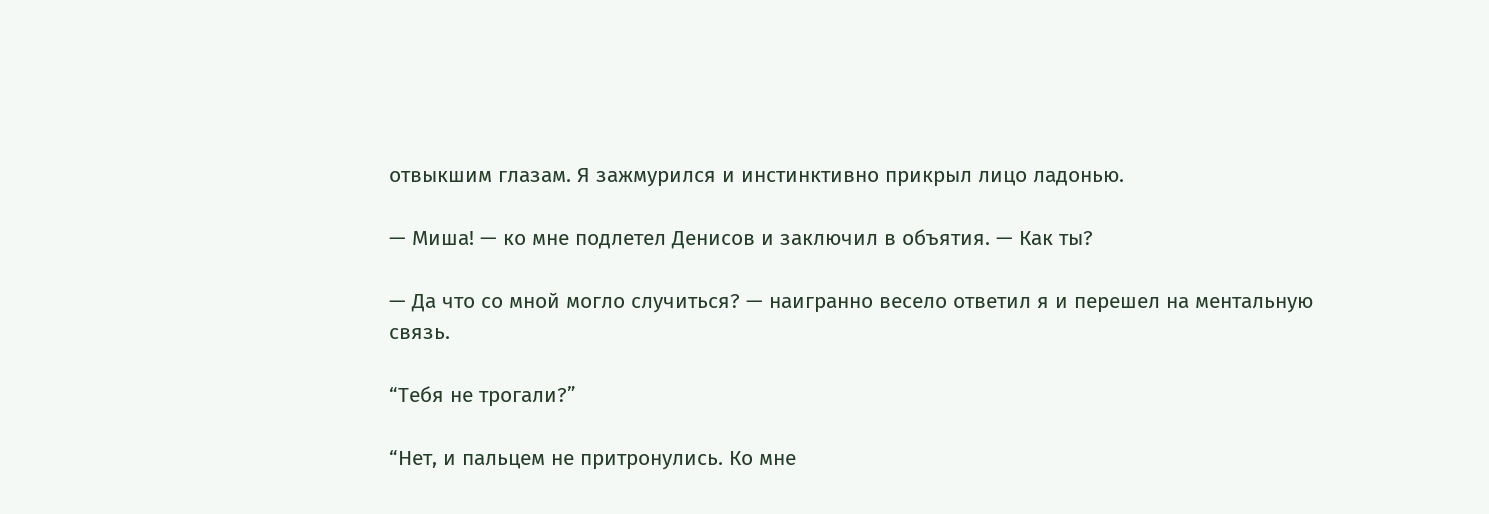отвыкшим глазам. Я зажмурился и инстинктивно прикрыл лицо ладонью.

— Миша! — ко мне подлетел Денисов и заключил в объятия. — Как ты?

— Да что со мной могло случиться? — наигранно весело ответил я и перешел на ментальную связь.

“Тебя не трогали?”

“Нет, и пальцем не притронулись. Ко мне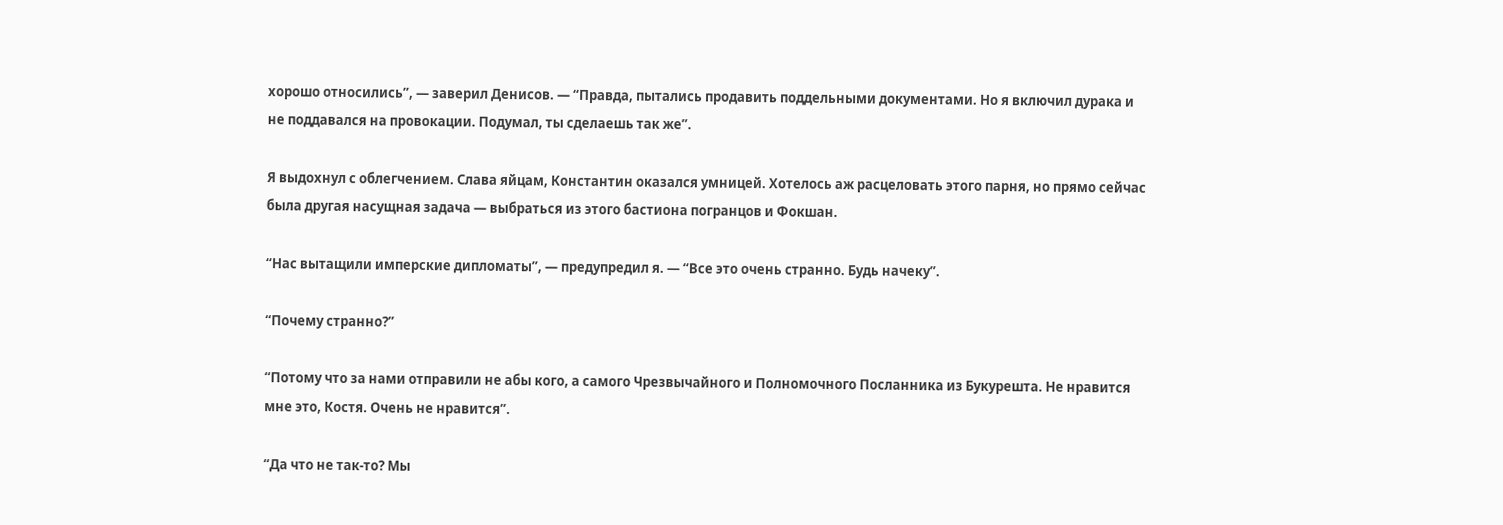хорошо относились”, — заверил Денисов. — “Правда, пытались продавить поддельными документами. Но я включил дурака и не поддавался на провокации. Подумал, ты сделаешь так же”.

Я выдохнул с облегчением. Слава яйцам, Константин оказался умницей. Хотелось аж расцеловать этого парня, но прямо сейчас была другая насущная задача — выбраться из этого бастиона погранцов и Фокшан.

“Нас вытащили имперские дипломаты”, — предупредил я. — “Все это очень странно. Будь начеку”.

“Почему странно?”

“Потому что за нами отправили не абы кого, а самого Чрезвычайного и Полномочного Посланника из Букурешта. Не нравится мне это, Костя. Очень не нравится”.

“Да что не так-то? Мы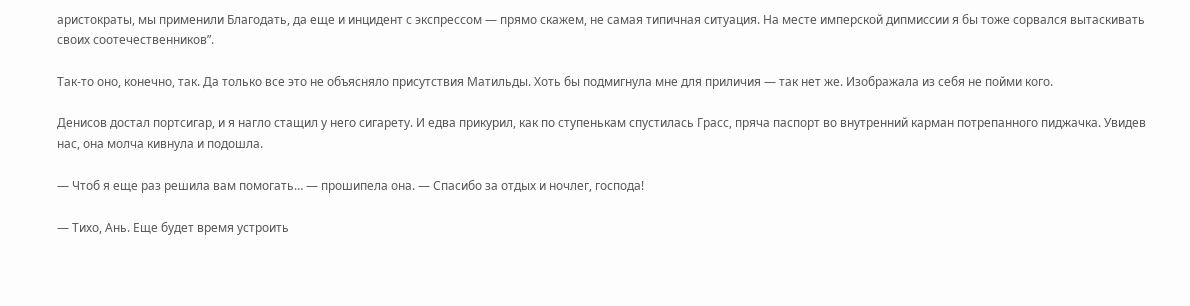аристократы, мы применили Благодать, да еще и инцидент с экспрессом — прямо скажем, не самая типичная ситуация. На месте имперской дипмиссии я бы тоже сорвался вытаскивать своих соотечественников”.

Так-то оно, конечно, так. Да только все это не объясняло присутствия Матильды. Хоть бы подмигнула мне для приличия — так нет же. Изображала из себя не пойми кого.

Денисов достал портсигар, и я нагло стащил у него сигарету. И едва прикурил, как по ступенькам спустилась Грасс, пряча паспорт во внутренний карман потрепанного пиджачка. Увидев нас, она молча кивнула и подошла.

— Чтоб я еще раз решила вам помогать… — прошипела она. — Спасибо за отдых и ночлег, господа!

— Тихо, Ань. Еще будет время устроить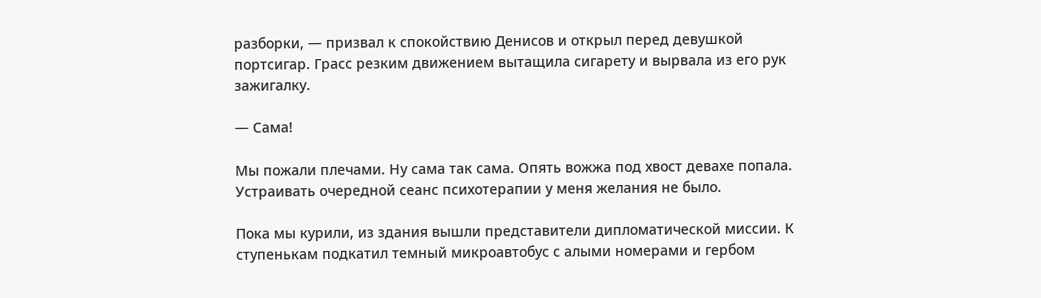разборки, — призвал к спокойствию Денисов и открыл перед девушкой портсигар. Грасс резким движением вытащила сигарету и вырвала из его рук зажигалку.

— Сама!

Мы пожали плечами. Ну сама так сама. Опять вожжа под хвост девахе попала. Устраивать очередной сеанс психотерапии у меня желания не было.

Пока мы курили, из здания вышли представители дипломатической миссии. К ступенькам подкатил темный микроавтобус с алыми номерами и гербом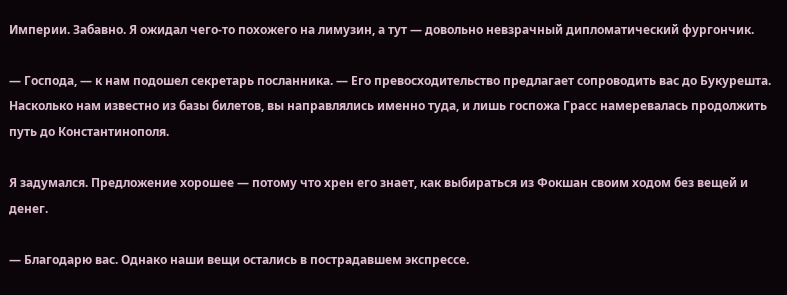Империи. Забавно. Я ожидал чего-то похожего на лимузин, а тут — довольно невзрачный дипломатический фургончик.

— Господа, — к нам подошел секретарь посланника. — Его превосходительство предлагает сопроводить вас до Букурешта. Насколько нам известно из базы билетов, вы направлялись именно туда, и лишь госпожа Грасс намеревалась продолжить путь до Константинополя.

Я задумался. Предложение хорошее — потому что хрен его знает, как выбираться из Фокшан своим ходом без вещей и денег.

— Благодарю вас. Однако наши вещи остались в пострадавшем экспрессе.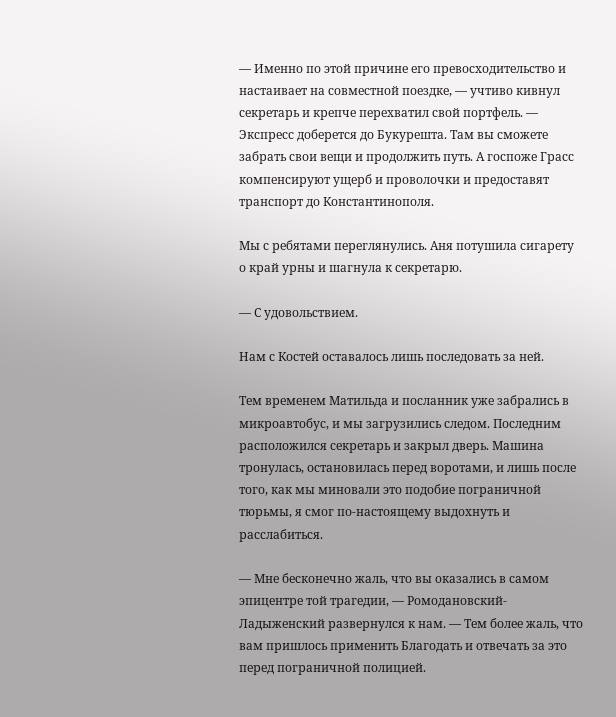— Именно по этой причине его превосходительство и настаивает на совместной поездке, — учтиво кивнул секретарь и крепче перехватил свой портфель. — Экспресс доберется до Букурешта. Там вы сможете забрать свои вещи и продолжить путь. А госпоже Грасс компенсируют ущерб и проволочки и предоставят транспорт до Константинополя.

Мы с ребятами переглянулись. Аня потушила сигарету о край урны и шагнула к секретарю.

— С удовольствием.

Нам с Костей оставалось лишь последовать за ней.

Тем временем Матильда и посланник уже забрались в микроавтобус, и мы загрузились следом. Последним расположился секретарь и закрыл дверь. Машина тронулась, остановилась перед воротами, и лишь после того, как мы миновали это подобие пограничной тюрьмы, я смог по-настоящему выдохнуть и расслабиться.

— Мне бесконечно жаль, что вы оказались в самом эпицентре той трагедии, — Ромодановский-Ладыженский развернулся к нам. — Тем более жаль, что вам пришлось применить Благодать и отвечать за это перед пограничной полицией.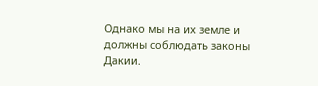Однако мы на их земле и должны соблюдать законы Дакии.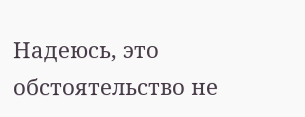Надеюсь, это обстоятельство не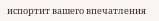испортит вашего впечатления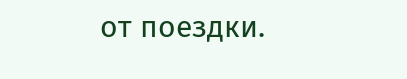от поездки.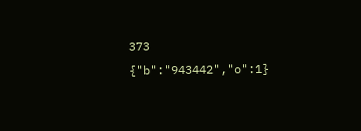373
{"b":"943442","o":1}